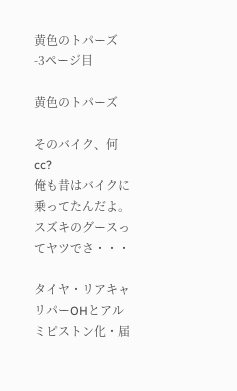黄色のトパーズ -3ページ目

黄色のトパーズ

そのバイク、何cc?
俺も昔はバイクに乗ってたんだよ。
スズキのグースってヤツでさ・・・

タイヤ・リアキャリパーOHとアルミピストン化・届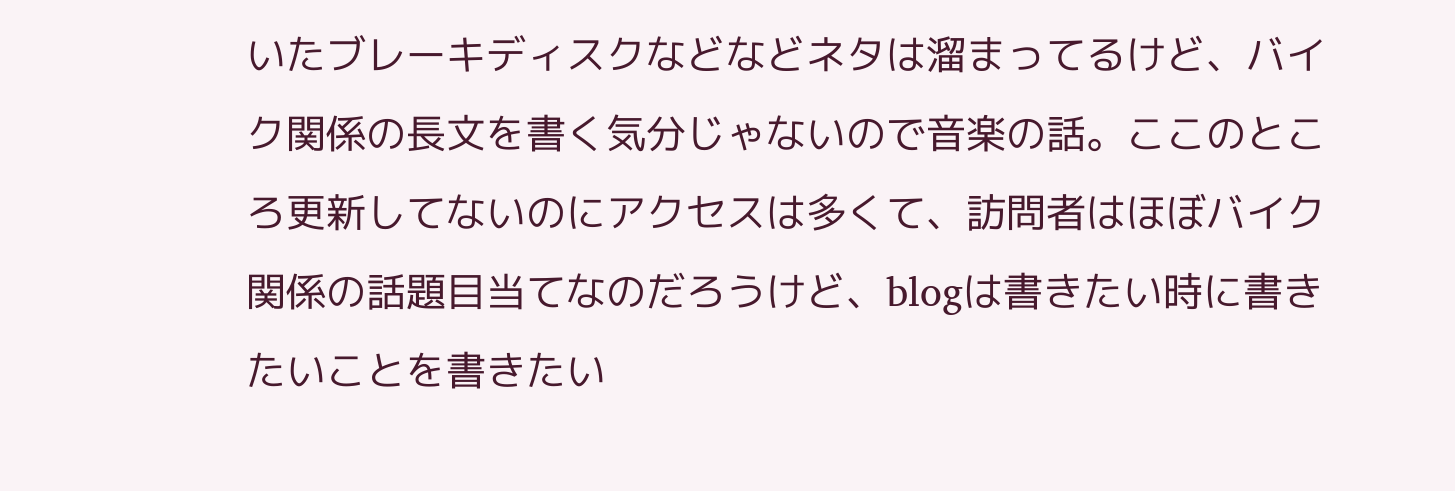いたブレーキディスクなどなどネタは溜まってるけど、バイク関係の長文を書く気分じゃないので音楽の話。ここのところ更新してないのにアクセスは多くて、訪問者はほぼバイク関係の話題目当てなのだろうけど、blogは書きたい時に書きたいことを書きたい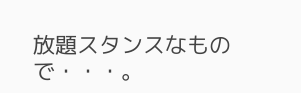放題スタンスなもので・・・。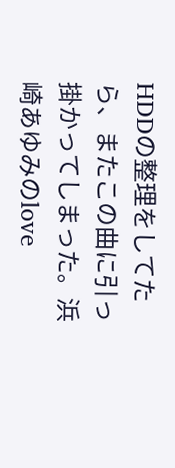HDDの整理をしてたら、またこの曲に引っ掛かってしまった。浜崎あゆみのlove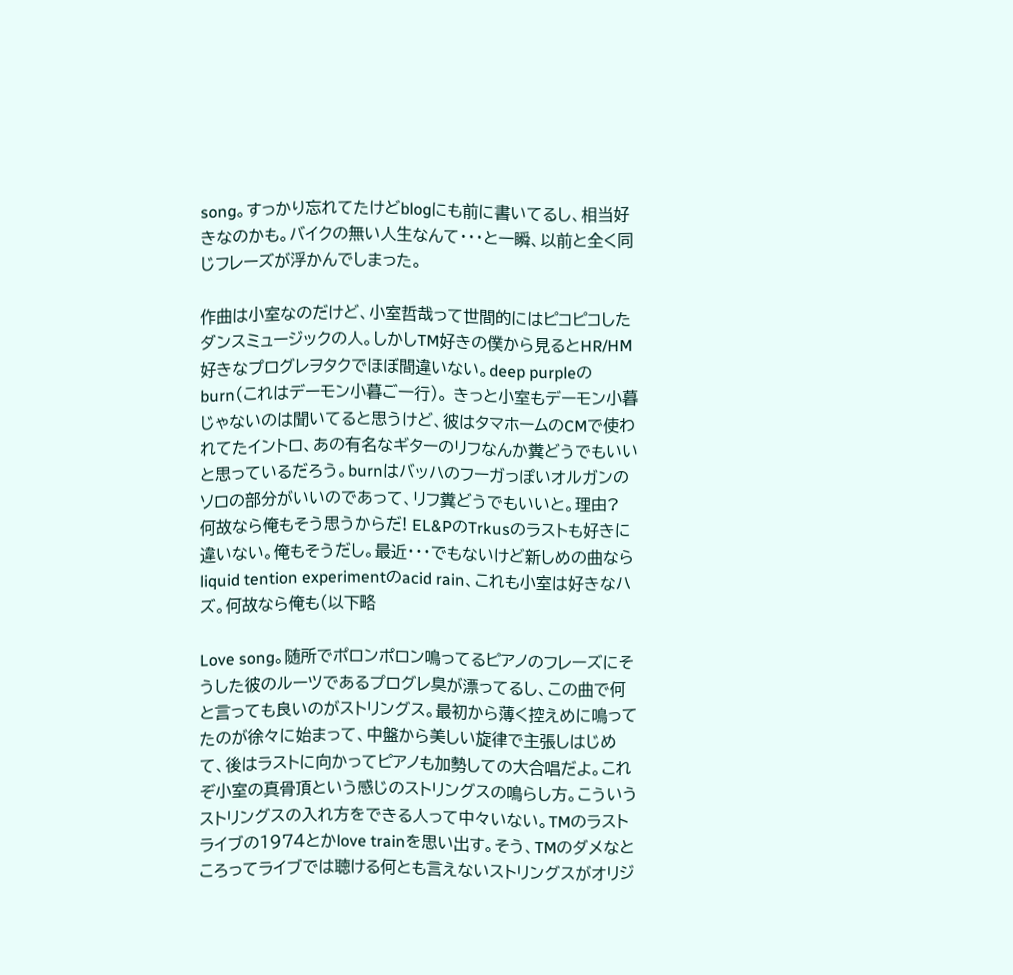song。すっかり忘れてたけどblogにも前に書いてるし、相当好きなのかも。バイクの無い人生なんて・・・と一瞬、以前と全く同じフレーズが浮かんでしまった。

作曲は小室なのだけど、小室哲哉って世間的にはピコピコしたダンスミュージックの人。しかしTM好きの僕から見るとHR/HM好きなプログレヲタクでほぼ間違いない。deep purpleのburn(これはデーモン小暮ご一行)。 きっと小室もデーモン小暮じゃないのは聞いてると思うけど、彼はタマホームのCMで使われてたイントロ、あの有名なギターのリフなんか糞どうでもいいと思っているだろう。burnはバッハのフーガっぽいオルガンのソロの部分がいいのであって、リフ糞どうでもいいと。理由? 何故なら俺もそう思うからだ! EL&PのTrkusのラストも好きに違いない。俺もそうだし。最近・・・でもないけど新しめの曲ならliquid tention experimentのacid rain、これも小室は好きなハズ。何故なら俺も(以下略

Love song。随所でポロンポロン鳴ってるピアノのフレーズにそうした彼のルーツであるプログレ臭が漂ってるし、この曲で何と言っても良いのがストリングス。最初から薄く控えめに鳴ってたのが徐々に始まって、中盤から美しい旋律で主張しはじめて、後はラストに向かってピアノも加勢しての大合唱だよ。これぞ小室の真骨頂という感じのストリングスの鳴らし方。こういうストリングスの入れ方をできる人って中々いない。TMのラストライブの1974とかlove trainを思い出す。そう、TMのダメなところってライブでは聴ける何とも言えないストリングスがオリジ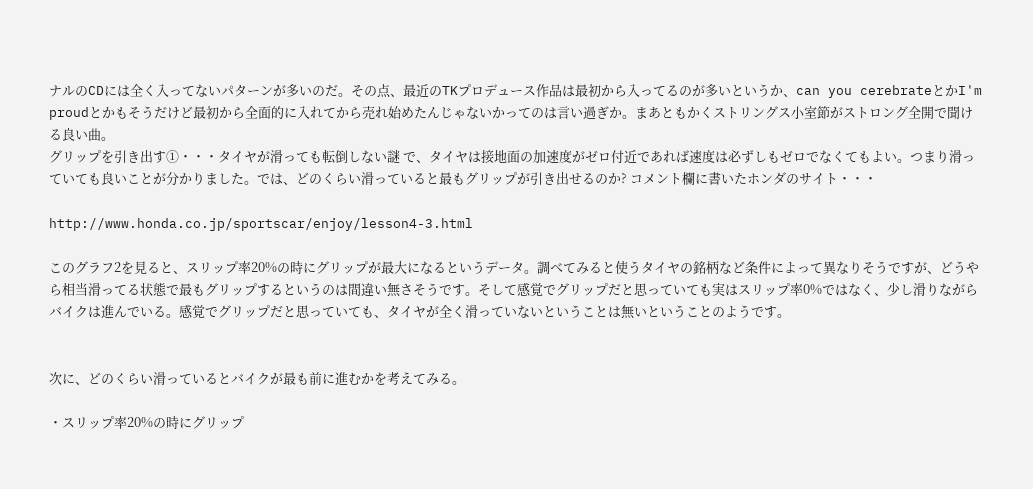ナルのCDには全く入ってないパターンが多いのだ。その点、最近のTKプロデュース作品は最初から入ってるのが多いというか、can you cerebrateとかI'm proudとかもそうだけど最初から全面的に入れてから売れ始めたんじゃないかってのは言い過ぎか。まあともかくストリングス小室節がストロング全開で聞ける良い曲。
グリップを引き出す①・・・タイヤが滑っても転倒しない謎 で、タイヤは接地面の加速度がゼロ付近であれば速度は必ずしもゼロでなくてもよい。つまり滑っていても良いことが分かりました。では、どのくらい滑っていると最もグリップが引き出せるのか? コメント欄に書いたホンダのサイト・・・

http://www.honda.co.jp/sportscar/enjoy/lesson4-3.html

このグラフ2を見ると、スリップ率20%の時にグリップが最大になるというデータ。調べてみると使うタイヤの銘柄など条件によって異なりそうですが、どうやら相当滑ってる状態で最もグリップするというのは間違い無さそうです。そして感覚でグリップだと思っていても実はスリップ率0%ではなく、少し滑りながらバイクは進んでいる。感覚でグリップだと思っていても、タイヤが全く滑っていないということは無いということのようです。


次に、どのくらい滑っているとバイクが最も前に進むかを考えてみる。

・スリップ率20%の時にグリップ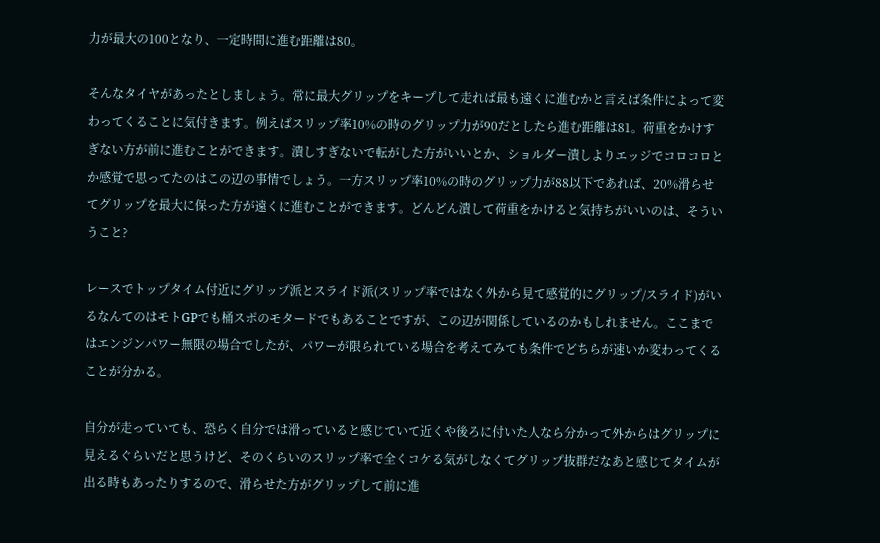力が最大の100となり、一定時間に進む距離は80。

そんなタイヤがあったとしましょう。常に最大グリップをキープして走れば最も遠くに進むかと言えば条件によって変わってくることに気付きます。例えばスリップ率10%の時のグリップ力が90だとしたら進む距離は81。荷重をかけすぎない方が前に進むことができます。潰しすぎないで転がした方がいいとか、ショルダー潰しよりエッジでコロコロとか感覚で思ってたのはこの辺の事情でしょう。一方スリップ率10%の時のグリップ力が88以下であれば、20%滑らせてグリップを最大に保った方が遠くに進むことができます。どんどん潰して荷重をかけると気持ちがいいのは、そういうこと?

レースでトップタイム付近にグリップ派とスライド派(スリップ率ではなく外から見て感覚的にグリップ/スライド)がいるなんてのはモトGPでも桶スポのモタードでもあることですが、この辺が関係しているのかもしれません。ここまではエンジンパワー無限の場合でしたが、パワーが限られている場合を考えてみても条件でどちらが速いか変わってくることが分かる。

自分が走っていても、恐らく自分では滑っていると感じていて近くや後ろに付いた人なら分かって外からはグリップに見えるぐらいだと思うけど、そのくらいのスリップ率で全くコケる気がしなくてグリップ抜群だなあと感じてタイムが出る時もあったりするので、滑らせた方がグリップして前に進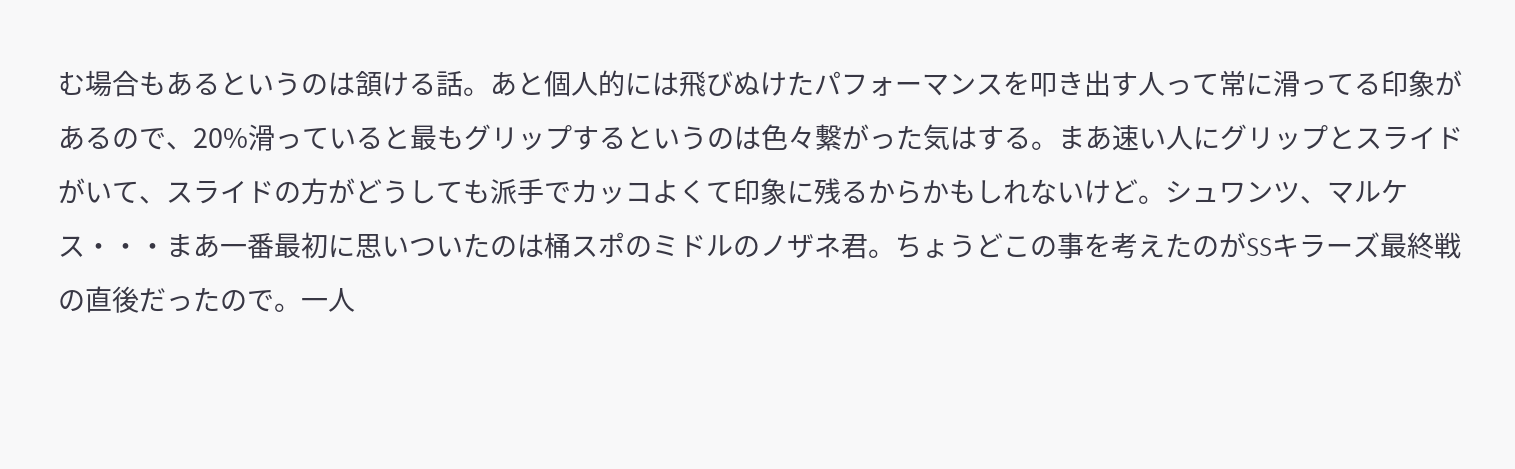む場合もあるというのは頷ける話。あと個人的には飛びぬけたパフォーマンスを叩き出す人って常に滑ってる印象があるので、20%滑っていると最もグリップするというのは色々繋がった気はする。まあ速い人にグリップとスライドがいて、スライドの方がどうしても派手でカッコよくて印象に残るからかもしれないけど。シュワンツ、マルケス・・・まあ一番最初に思いついたのは桶スポのミドルのノザネ君。ちょうどこの事を考えたのがSSキラーズ最終戦の直後だったので。一人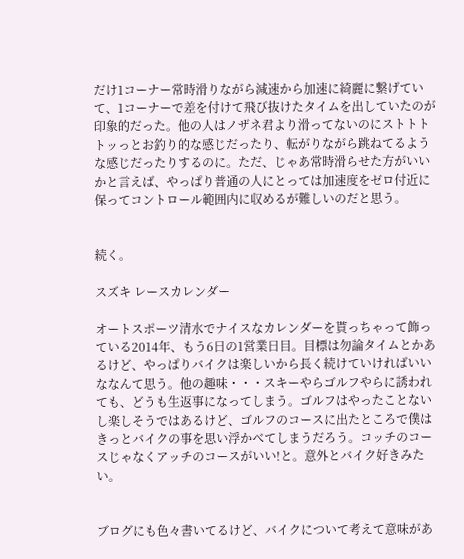だけ1コーナー常時滑りながら減速から加速に綺麗に繋げていて、1コーナーで差を付けて飛び抜けたタイムを出していたのが印象的だった。他の人はノザネ君より滑ってないのにストトトトッっとお釣り的な感じだったり、転がりながら跳ねてるような感じだったりするのに。ただ、じゃあ常時滑らせた方がいいかと言えば、やっぱり普通の人にとっては加速度をゼロ付近に保ってコントロール範囲内に収めるが難しいのだと思う。


続く。

スズキ レースカレンダー

オートスポーツ清水でナイスなカレンダーを貰っちゃって飾っている2014年、もう6日の1営業日目。目標は勿論タイムとかあるけど、やっぱりバイクは楽しいから長く続けていければいいななんて思う。他の趣味・・・スキーやらゴルフやらに誘われても、どうも生返事になってしまう。ゴルフはやったことないし楽しそうではあるけど、ゴルフのコースに出たところで僕はきっとバイクの事を思い浮かべてしまうだろう。コッチのコースじゃなくアッチのコースがいい!と。意外とバイク好きみたい。


ブログにも色々書いてるけど、バイクについて考えて意味があ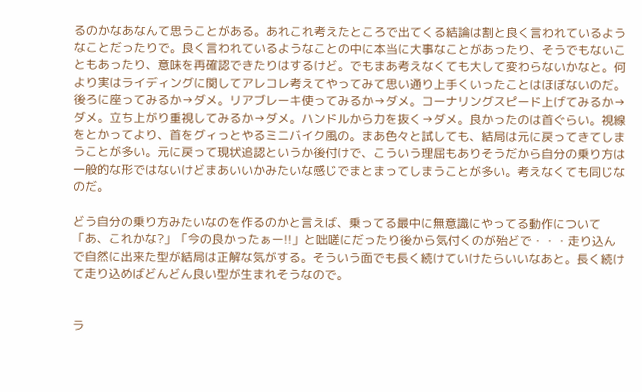るのかなあなんて思うことがある。あれこれ考えたところで出てくる結論は割と良く言われているようなことだったりで。良く言われているようなことの中に本当に大事なことがあったり、そうでもないこともあったり、意味を再確認できたりはするけど。でもまあ考えなくても大して変わらないかなと。何より実はライディングに関してアレコレ考えてやってみて思い通り上手くいったことはほぼないのだ。後ろに座ってみるか→ダメ。リアブレーキ使ってみるか→ダメ。コーナリングスピード上げてみるか→ダメ。立ち上がり重視してみるか→ダメ。ハンドルから力を抜く→ダメ。良かったのは首ぐらい。視線をとかってより、首をグィっとやるミニバイク風の。まあ色々と試しても、結局は元に戻ってきてしまうことが多い。元に戻って現状追認というか後付けで、こういう理屈もありそうだから自分の乗り方は一般的な形ではないけどまあいいかみたいな感じでまとまってしまうことが多い。考えなくても同じなのだ。

どう自分の乗り方みたいなのを作るのかと言えば、乗ってる最中に無意識にやってる動作について「あ、これかな?」「今の良かったぁー!!」と咄嗟にだったり後から気付くのが殆どで・・・走り込んで自然に出来た型が結局は正解な気がする。そういう面でも長く続けていけたらいいなあと。長く続けて走り込めばどんどん良い型が生まれそうなので。


ラ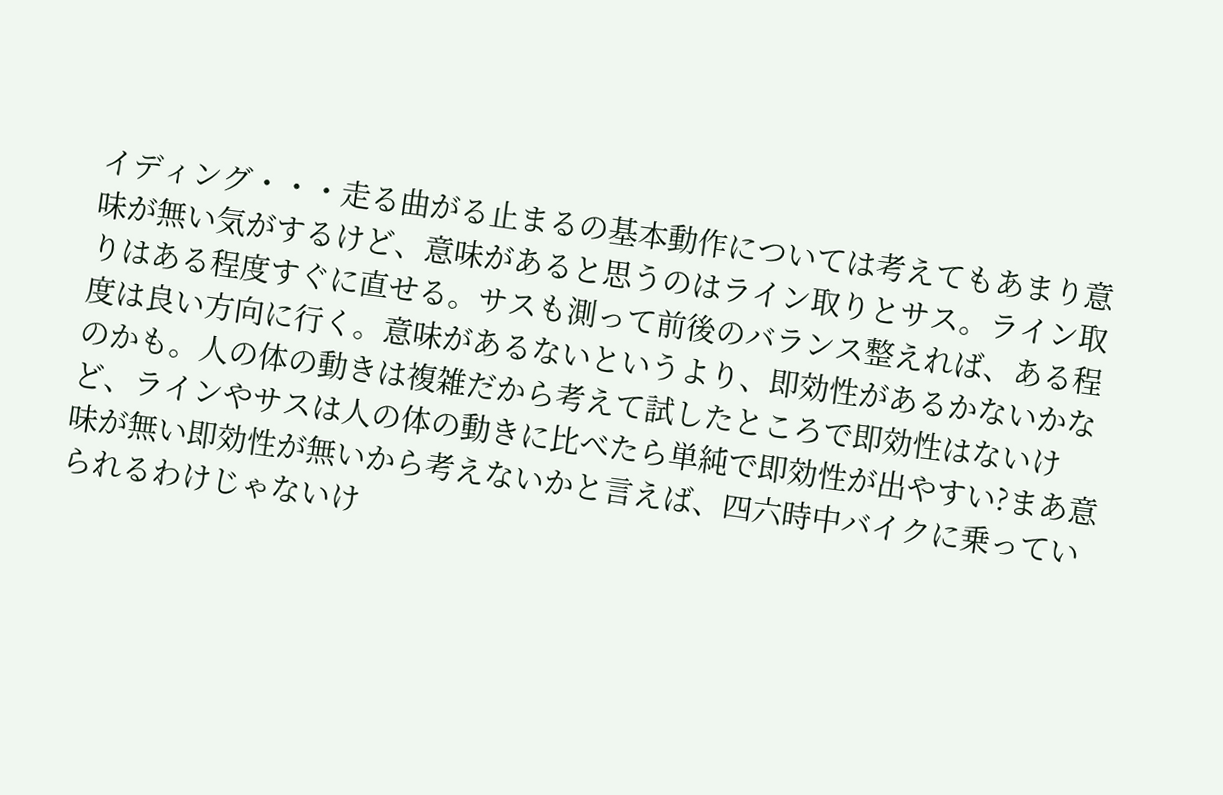イディング・・・走る曲がる止まるの基本動作については考えてもあまり意味が無い気がするけど、意味があると思うのはライン取りとサス。ライン取りはある程度すぐに直せる。サスも測って前後のバランス整えれば、ある程度は良い方向に行く。意味があるないというより、即効性があるかないかなのかも。人の体の動きは複雑だから考えて試したところで即効性はないけど、ラインやサスは人の体の動きに比べたら単純で即効性が出やすい?まあ意味が無い即効性が無いから考えないかと言えば、四六時中バイクに乗っていられるわけじゃないけ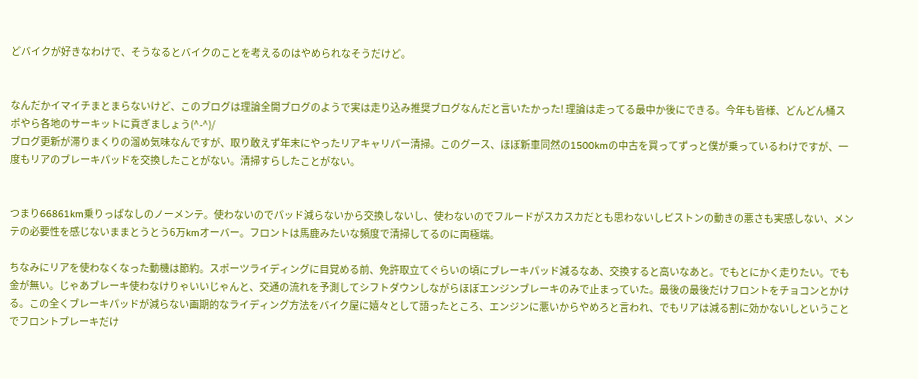どバイクが好きなわけで、そうなるとバイクのことを考えるのはやめられなそうだけど。


なんだかイマイチまとまらないけど、このブログは理論全開ブログのようで実は走り込み推奨ブログなんだと言いたかった! 理論は走ってる最中か後にできる。今年も皆様、どんどん桶スポやら各地のサーキットに貢ぎましょう(^-^)/
ブログ更新が滞りまくりの溜め気味なんですが、取り敢えず年末にやったリアキャリパー清掃。このグース、ほぼ新車同然の1500kmの中古を買ってずっと僕が乗っているわけですが、一度もリアのブレーキパッドを交換したことがない。清掃すらしたことがない。


つまり66861km乗りっぱなしのノーメンテ。使わないのでパッド減らないから交換しないし、使わないのでフルードがスカスカだとも思わないしピストンの動きの悪さも実感しない、メンテの必要性を感じないままとうとう6万kmオーバー。フロントは馬鹿みたいな頻度で清掃してるのに両極端。

ちなみにリアを使わなくなった動機は節約。スポーツライディングに目覚める前、免許取立てぐらいの頃にブレーキパッド減るなあ、交換すると高いなあと。でもとにかく走りたい。でも金が無い。じゃあブレーキ使わなけりゃいいじゃんと、交通の流れを予測してシフトダウンしながらほぼエンジンブレーキのみで止まっていた。最後の最後だけフロントをチョコンとかける。この全くブレーキパッドが減らない画期的なライディング方法をバイク屋に嬉々として語ったところ、エンジンに悪いからやめろと言われ、でもリアは減る割に効かないしということでフロントブレーキだけ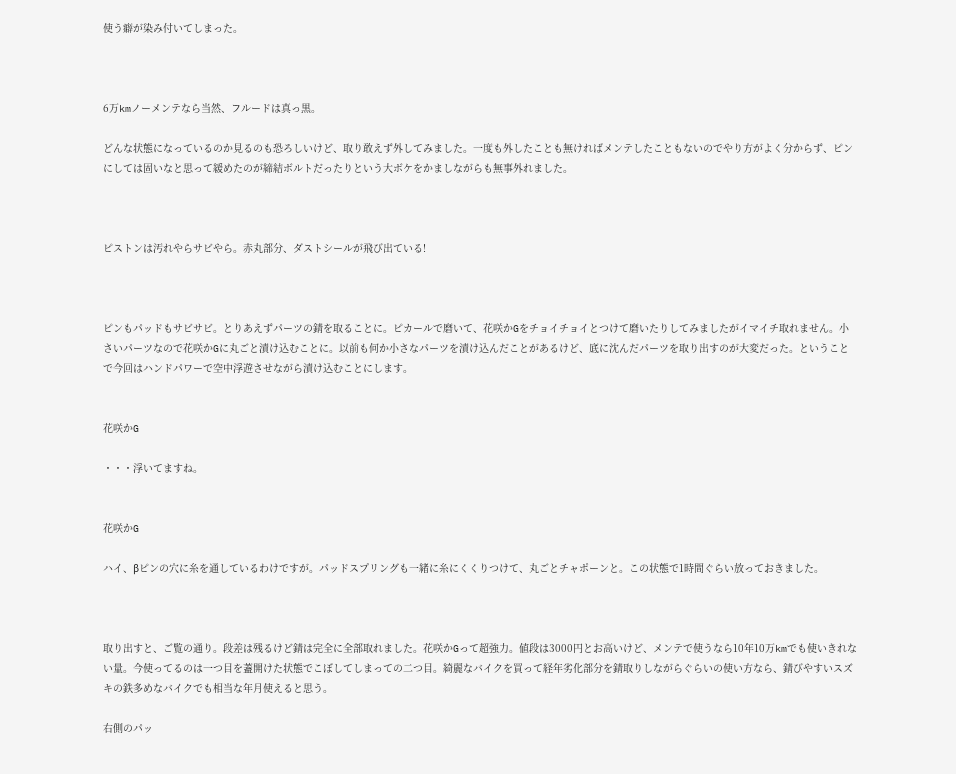使う癖が染み付いてしまった。



6万kmノーメンテなら当然、フルードは真っ黒。

どんな状態になっているのか見るのも恐ろしいけど、取り敢えず外してみました。一度も外したことも無ければメンテしたこともないのでやり方がよく分からず、ピンにしては固いなと思って緩めたのが締結ボルトだったりという大ボケをかましながらも無事外れました。



ピストンは汚れやらサビやら。赤丸部分、ダストシールが飛び出ている!



ピンもパッドもサビサビ。とりあえずパーツの錆を取ることに。ピカールで磨いて、花咲かGをチョイチョイとつけて磨いたりしてみましたがイマイチ取れません。小さいパーツなので花咲かGに丸ごと漬け込むことに。以前も何か小さなパーツを漬け込んだことがあるけど、底に沈んだパーツを取り出すのが大変だった。ということで今回はハンドパワーで空中浮遊させながら漬け込むことにします。


花咲かG

・・・浮いてますね。


花咲かG

ハイ、βピンの穴に糸を通しているわけですが。パッドスプリングも一緒に糸にくくりつけて、丸ごとチャポーンと。この状態で1時間ぐらい放っておきました。



取り出すと、ご覧の通り。段差は残るけど錆は完全に全部取れました。花咲かGって超強力。値段は3000円とお高いけど、メンテで使うなら10年10万kmでも使いきれない量。今使ってるのは一つ目を蓋開けた状態でこぼしてしまっての二つ目。綺麗なバイクを買って経年劣化部分を錆取りしながらぐらいの使い方なら、錆びやすいスズキの鉄多めなバイクでも相当な年月使えると思う。

右側のパッ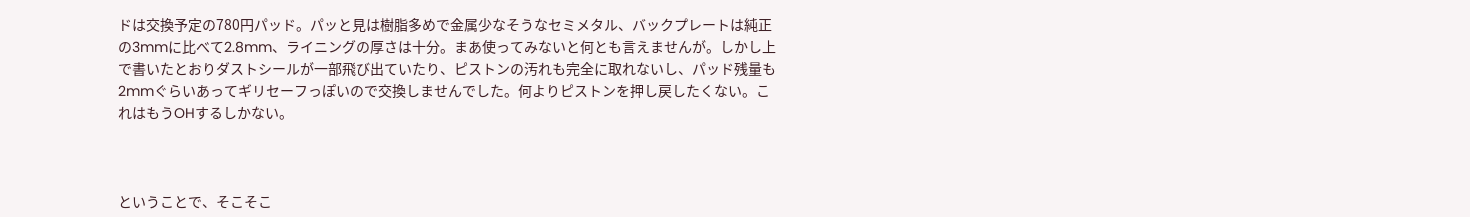ドは交換予定の780円パッド。パッと見は樹脂多めで金属少なそうなセミメタル、バックプレートは純正の3mmに比べて2.8mm、ライニングの厚さは十分。まあ使ってみないと何とも言えませんが。しかし上で書いたとおりダストシールが一部飛び出ていたり、ピストンの汚れも完全に取れないし、パッド残量も2mmぐらいあってギリセーフっぽいので交換しませんでした。何よりピストンを押し戻したくない。これはもうOHするしかない。



ということで、そこそこ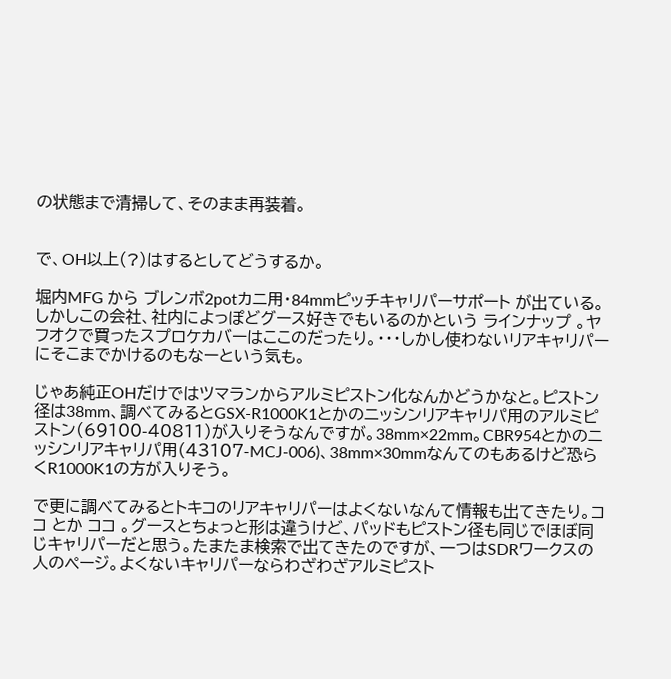の状態まで清掃して、そのまま再装着。


で、OH以上(?)はするとしてどうするか。

堀内MFG から ブレンボ2potカニ用・84mmピッチキャリパーサポート が出ている。しかしこの会社、社内によっぽどグース好きでもいるのかという ラインナップ 。ヤフオクで買ったスプロケカバーはここのだったり。・・・しかし使わないリアキャリパーにそこまでかけるのもなーという気も。

じゃあ純正OHだけではツマランからアルミピストン化なんかどうかなと。ピストン径は38mm、調べてみるとGSX-R1000K1とかのニッシンリアキャリパ用のアルミピストン(69100-40811)が入りそうなんですが。38mm×22mm。CBR954とかのニッシンリアキャリパ用(43107-MCJ-006)、38mm×30mmなんてのもあるけど恐らくR1000K1の方が入りそう。

で更に調べてみるとトキコのリアキャリパーはよくないなんて情報も出てきたり。ココ とか ココ 。グースとちょっと形は違うけど、パッドもピストン径も同じでほぼ同じキャリパーだと思う。たまたま検索で出てきたのですが、一つはSDRワークスの人のページ。よくないキャリパーならわざわざアルミピスト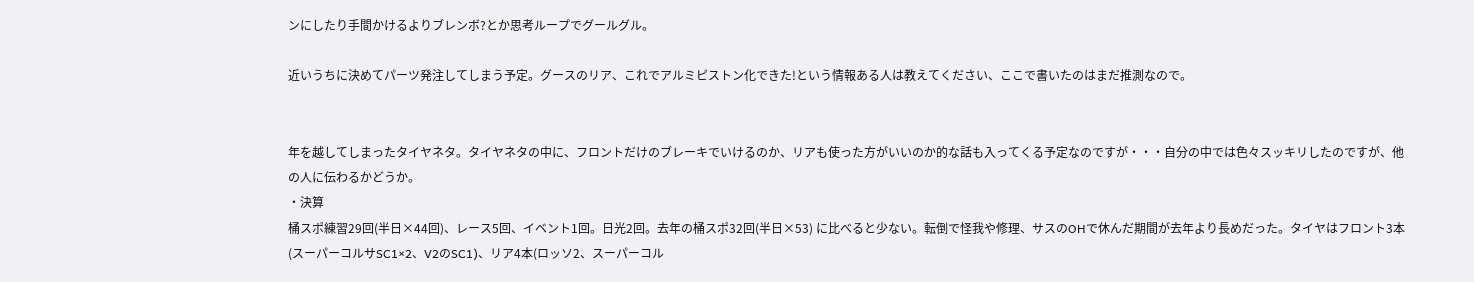ンにしたり手間かけるよりブレンボ?とか思考ループでグールグル。

近いうちに決めてパーツ発注してしまう予定。グースのリア、これでアルミピストン化できた!という情報ある人は教えてください、ここで書いたのはまだ推測なので。


年を越してしまったタイヤネタ。タイヤネタの中に、フロントだけのブレーキでいけるのか、リアも使った方がいいのか的な話も入ってくる予定なのですが・・・自分の中では色々スッキリしたのですが、他の人に伝わるかどうか。
・決算
桶スポ練習29回(半日×44回)、レース5回、イベント1回。日光2回。去年の桶スポ32回(半日×53) に比べると少ない。転倒で怪我や修理、サスのOHで休んだ期間が去年より長めだった。タイヤはフロント3本(スーパーコルサSC1×2、V2のSC1)、リア4本(ロッソ2、スーパーコル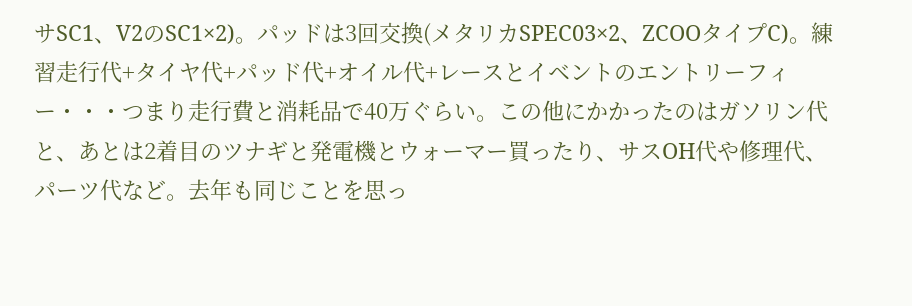サSC1、V2のSC1×2)。パッドは3回交換(メタリカSPEC03×2、ZCOOタイプC)。練習走行代+タイヤ代+パッド代+オイル代+レースとイベントのエントリーフィー・・・つまり走行費と消耗品で40万ぐらい。この他にかかったのはガソリン代と、あとは2着目のツナギと発電機とウォーマー買ったり、サスOH代や修理代、パーツ代など。去年も同じことを思っ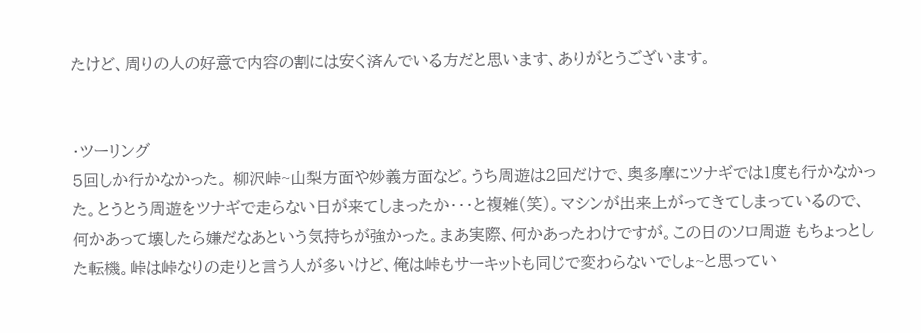たけど、周りの人の好意で内容の割には安く済んでいる方だと思います、ありがとうございます。


・ツーリング
5回しか行かなかった。 柳沢峠~山梨方面や妙義方面など。うち周遊は2回だけで、奥多摩にツナギでは1度も行かなかった。とうとう周遊をツナギで走らない日が来てしまったか・・・と複雑(笑)。マシンが出来上がってきてしまっているので、何かあって壊したら嫌だなあという気持ちが強かった。まあ実際、何かあったわけですが。この日のソロ周遊 もちょっとした転機。峠は峠なりの走りと言う人が多いけど、俺は峠もサーキットも同じで変わらないでしょ~と思ってい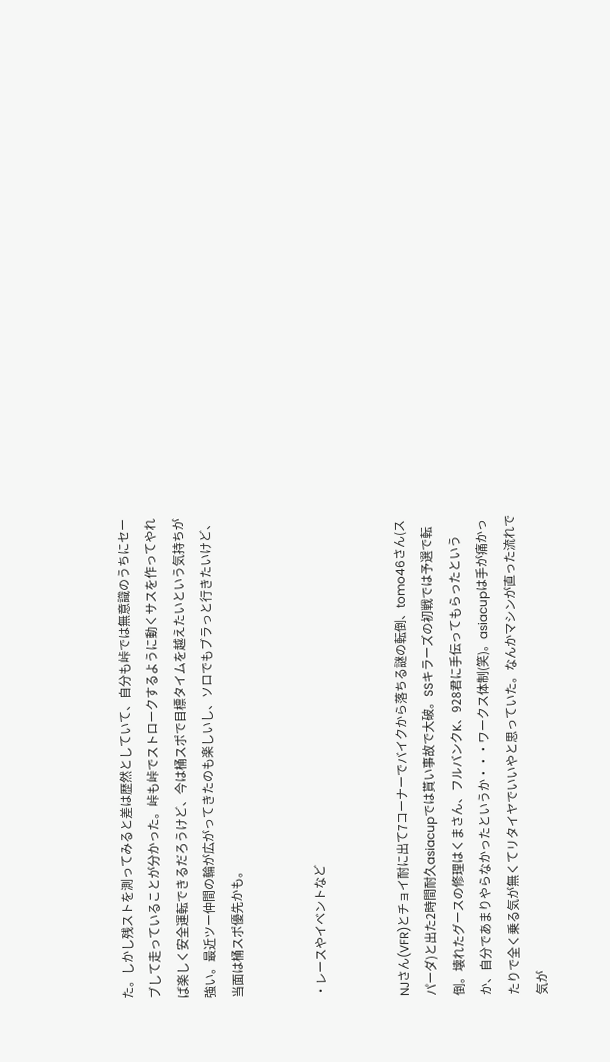た。しかし残ストを測ってみると差は歴然としていて、自分も峠では無意識のうちにセーブして走っていることが分かった。峠も峠でストロークするように動くサスを作ってやれば楽しく安全運転できるだろうけど、今は桶スポで目標タイムを越えたいという気持ちが強い。最近ツー仲間の輪が広がってきたのも楽しいし、ソロでもブラっと行きたいけど、当面は桶スポ優先かも。


・レースやイベントなど


NJさん(VFR)とチョイ耐に出て7コーナーでバイクから落ちる謎の転倒、tomo46さん(スパーダ)と出た2時間耐久asiacupでは貰い事故で大破。SSキラーズの初戦では予選で転倒。壊れたグースの修理はくまさん、フルバンクK、928君に手伝ってもらったというか、自分であまりやらなかったというか・・・ワークス体制(笑)。asiacupは手が痛かったりで全く乗る気が無くてリタイヤでいいやと思っていた。なんかマシンが直った流れで気が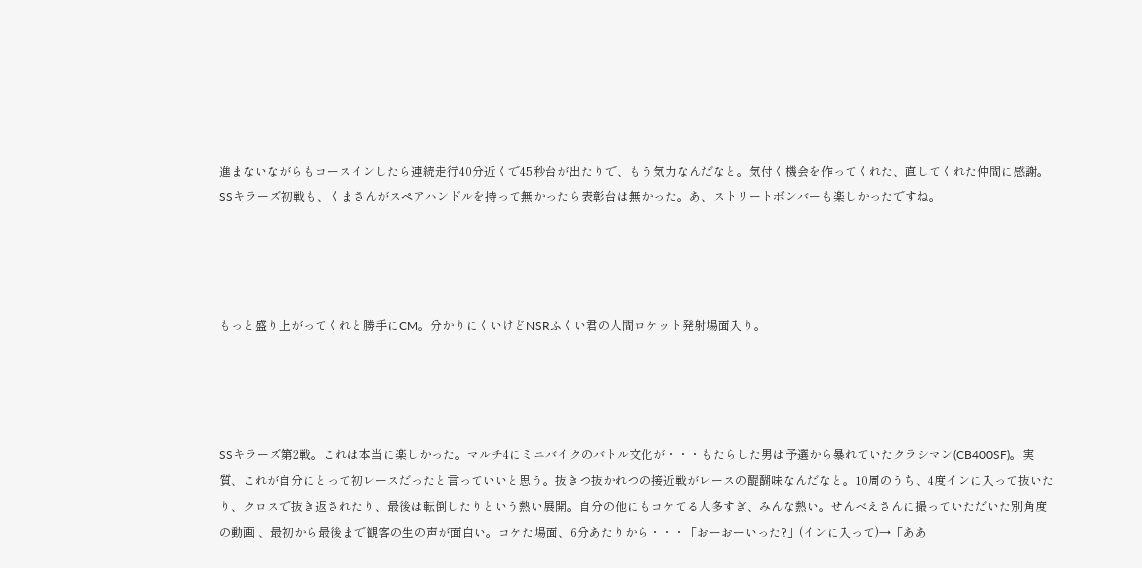進まないながらもコースインしたら連続走行40分近くで45秒台が出たりで、もう気力なんだなと。気付く機会を作ってくれた、直してくれた仲間に感謝。SSキラーズ初戦も、くまさんがスペアハンドルを持って無かったら表彰台は無かった。あ、ストリートボンバーも楽しかったですね。




もっと盛り上がってくれと勝手にCM。分かりにくいけどNSRふくい君の人間ロケット発射場面入り。




SSキラーズ第2戦。これは本当に楽しかった。マルチ4にミニバイクのバトル文化が・・・もたらした男は予選から暴れていたクラシマン(CB400SF)。実質、これが自分にとって初レースだったと言っていいと思う。抜きつ抜かれつの接近戦がレースの醍醐味なんだなと。10周のうち、4度インに入って抜いたり、クロスで抜き返されたり、最後は転倒したりという熱い展開。自分の他にもコケてる人多すぎ、みんな熱い。せんべえさんに撮っていただいた別角度の動画 、最初から最後まで観客の生の声が面白い。コケた場面、6分あたりから・・・「おーおーいった?」(インに入って)→「ああ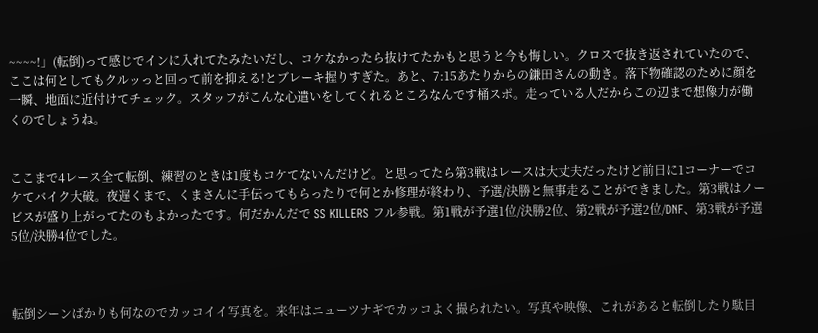~~~~!」(転倒)って感じでインに入れてたみたいだし、コケなかったら抜けてたかもと思うと今も悔しい。クロスで抜き返されていたので、ここは何としてもクルッっと回って前を抑える!とブレーキ握りすぎた。あと、7:15あたりからの鎌田さんの動き。落下物確認のために顔を一瞬、地面に近付けてチェック。スタッフがこんな心遣いをしてくれるところなんです桶スポ。走っている人だからこの辺まで想像力が働くのでしょうね。


ここまで4レース全て転倒、練習のときは1度もコケてないんだけど。と思ってたら第3戦はレースは大丈夫だったけど前日に1コーナーでコケてバイク大破。夜遅くまで、くまさんに手伝ってもらったりで何とか修理が終わり、予選/決勝と無事走ることができました。第3戦はノービスが盛り上がってたのもよかったです。何だかんだで SS KILLERS フル参戦。第1戦が予選1位/決勝2位、第2戦が予選2位/DNF、第3戦が予選5位/決勝4位でした。



転倒シーンばかりも何なのでカッコイイ写真を。来年はニューツナギでカッコよく撮られたい。写真や映像、これがあると転倒したり駄目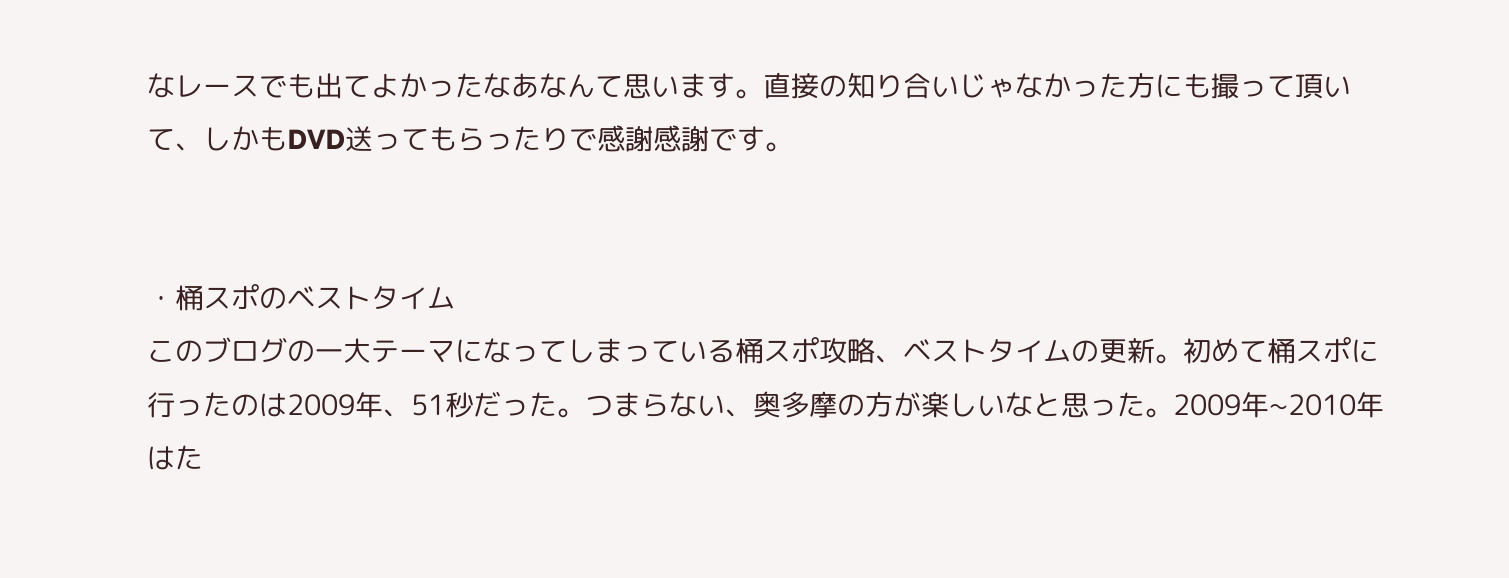なレースでも出てよかったなあなんて思います。直接の知り合いじゃなかった方にも撮って頂いて、しかもDVD送ってもらったりで感謝感謝です。


・桶スポのベストタイム
このブログの一大テーマになってしまっている桶スポ攻略、ベストタイムの更新。初めて桶スポに行ったのは2009年、51秒だった。つまらない、奥多摩の方が楽しいなと思った。2009年~2010年はた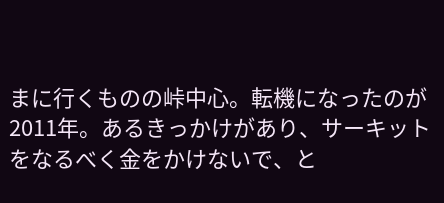まに行くものの峠中心。転機になったのが2011年。あるきっかけがあり、サーキットをなるべく金をかけないで、と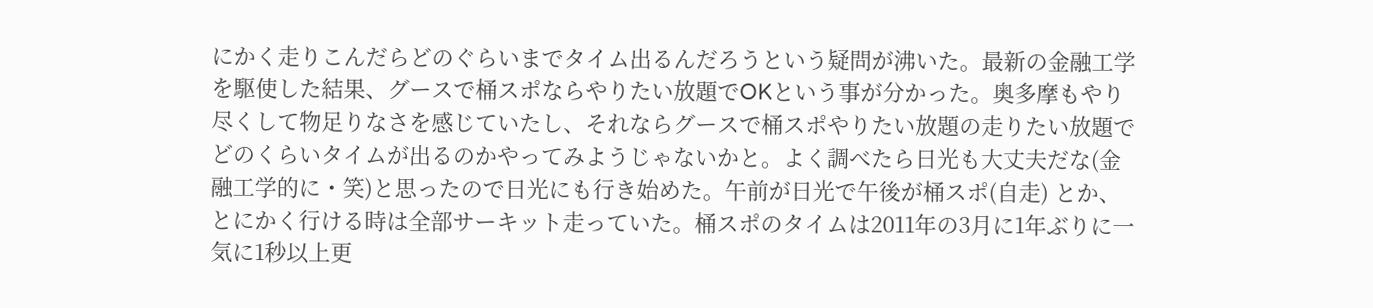にかく走りこんだらどのぐらいまでタイム出るんだろうという疑問が沸いた。最新の金融工学を駆使した結果、グースで桶スポならやりたい放題でOKという事が分かった。奥多摩もやり尽くして物足りなさを感じていたし、それならグースで桶スポやりたい放題の走りたい放題でどのくらいタイムが出るのかやってみようじゃないかと。よく調べたら日光も大丈夫だな(金融工学的に・笑)と思ったので日光にも行き始めた。午前が日光で午後が桶スポ(自走) とか、とにかく行ける時は全部サーキット走っていた。桶スポのタイムは2011年の3月に1年ぶりに一気に1秒以上更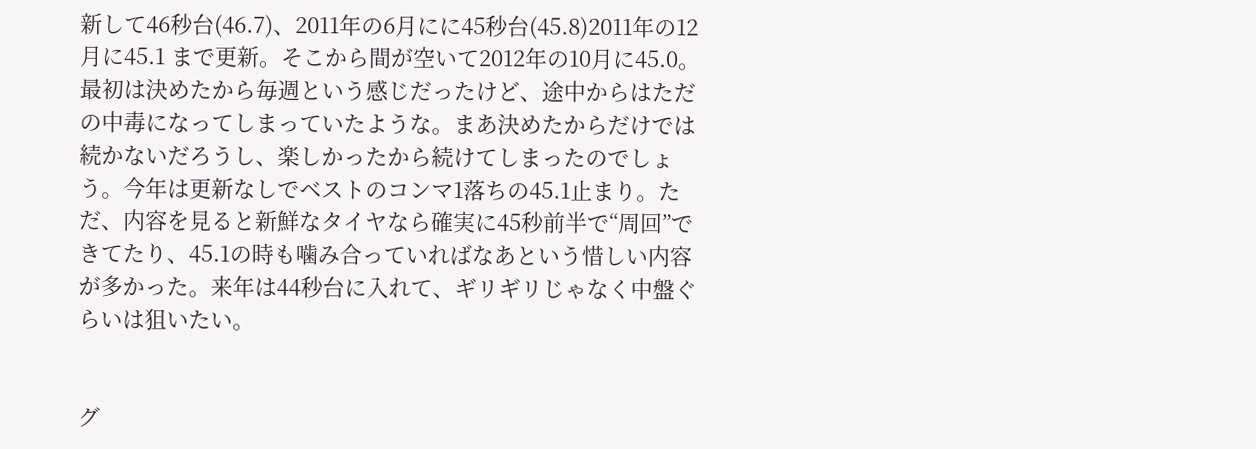新して46秒台(46.7)、2011年の6月にに45秒台(45.8)2011年の12月に45.1 まで更新。そこから間が空いて2012年の10月に45.0。最初は決めたから毎週という感じだったけど、途中からはただの中毒になってしまっていたような。まあ決めたからだけでは続かないだろうし、楽しかったから続けてしまったのでしょう。今年は更新なしでベストのコンマ1落ちの45.1止まり。ただ、内容を見ると新鮮なタイヤなら確実に45秒前半で“周回”できてたり、45.1の時も噛み合っていればなあという惜しい内容が多かった。来年は44秒台に入れて、ギリギリじゃなく中盤ぐらいは狙いたい。


グ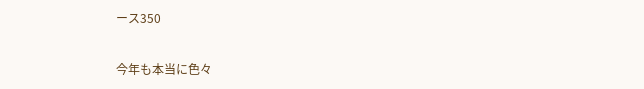ース350

今年も本当に色々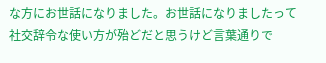な方にお世話になりました。お世話になりましたって社交辞令な使い方が殆どだと思うけど言葉通りで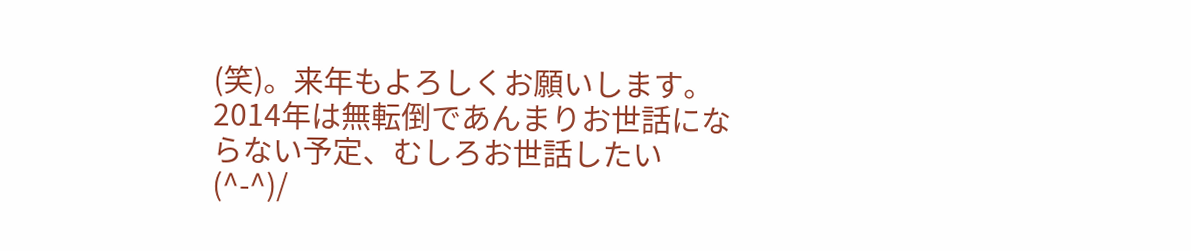(笑)。来年もよろしくお願いします。2014年は無転倒であんまりお世話にならない予定、むしろお世話したい(^-^)/